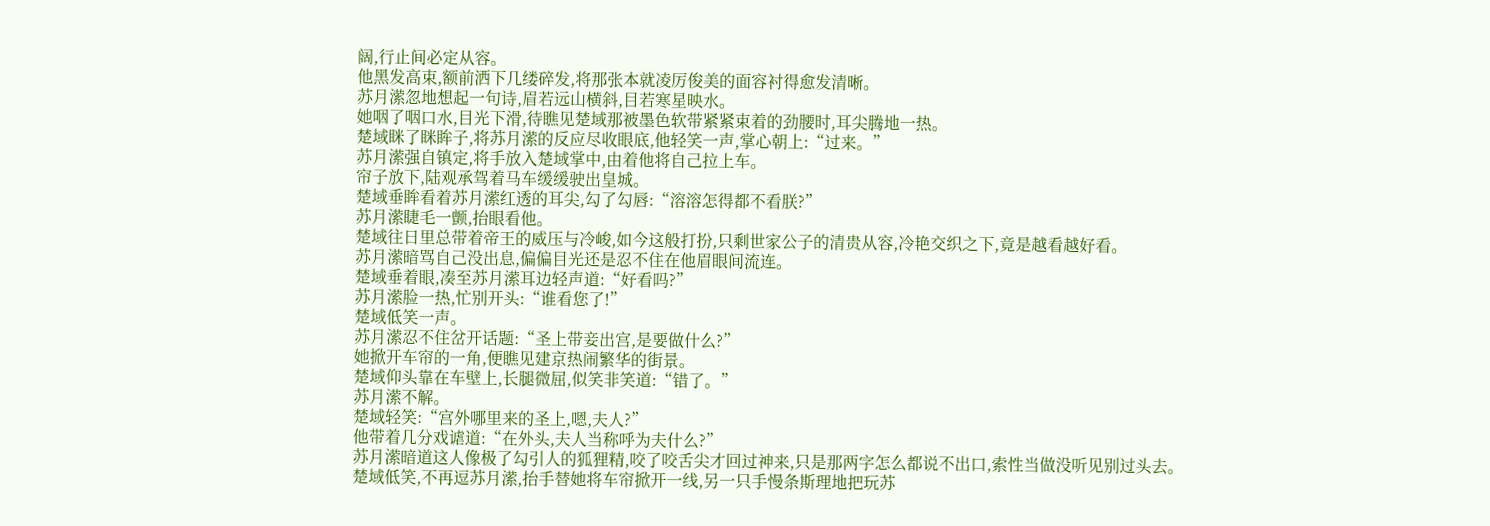阔,行止间必定从容。
他黑发高束,额前洒下几缕碎发,将那张本就凌厉俊美的面容衬得愈发清晰。
苏月潆忽地想起一句诗,眉若远山横斜,目若寒星映水。
她咽了咽口水,目光下滑,待瞧见楚域那被墨色软带紧紧束着的劲腰时,耳尖腾地一热。
楚域眯了眯眸子,将苏月潆的反应尽收眼底,他轻笑一声,掌心朝上:“过来。”
苏月潆强自镇定,将手放入楚域掌中,由着他将自己拉上车。
帘子放下,陆观承驾着马车缓缓驶出皇城。
楚域垂眸看着苏月潆红透的耳尖,勾了勾唇:“溶溶怎得都不看朕?”
苏月潆睫毛一颤,抬眼看他。
楚域往日里总带着帝王的威压与冷峻,如今这般打扮,只剩世家公子的清贵从容,冷艳交织之下,竟是越看越好看。
苏月潆暗骂自己没出息,偏偏目光还是忍不住在他眉眼间流连。
楚域垂着眼,凑至苏月潆耳边轻声道:“好看吗?”
苏月潆脸一热,忙别开头:“谁看您了!”
楚域低笑一声。
苏月潆忍不住岔开话题:“圣上带妾出宫,是要做什么?”
她掀开车帘的一角,便瞧见建京热闹繁华的街景。
楚域仰头靠在车壁上,长腿微屈,似笑非笑道:“错了。”
苏月潆不解。
楚域轻笑:“宫外哪里来的圣上,嗯,夫人?”
他带着几分戏谑道:“在外头,夫人当称呼为夫什么?”
苏月潆暗道这人像极了勾引人的狐狸精,咬了咬舌尖才回过神来,只是那两字怎么都说不出口,索性当做没听见别过头去。
楚域低笑,不再逗苏月潆,抬手替她将车帘掀开一线,另一只手慢条斯理地把玩苏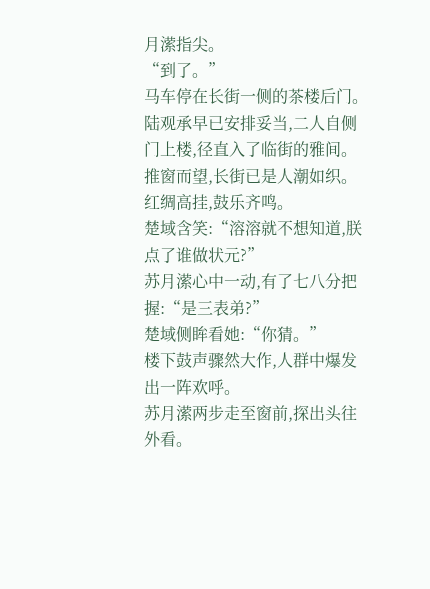月潆指尖。
“到了。”
马车停在长街一侧的茶楼后门。
陆观承早已安排妥当,二人自侧门上楼,径直入了临街的雅间。
推窗而望,长街已是人潮如织。
红绸高挂,鼓乐齐鸣。
楚域含笑:“溶溶就不想知道,朕点了谁做状元?”
苏月潆心中一动,有了七八分把握:“是三表弟?”
楚域侧眸看她:“你猜。”
楼下鼓声骤然大作,人群中爆发出一阵欢呼。
苏月潆两步走至窗前,探出头往外看。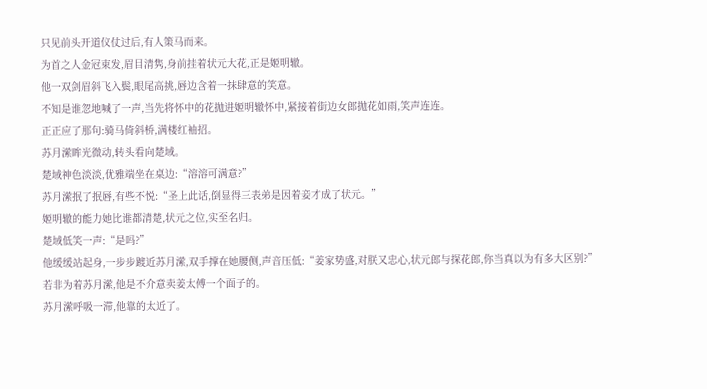只见前头开道仪仗过后,有人策马而来。
为首之人金冠束发,眉目清隽,身前挂着状元大花,正是姬明辙。
他一双剑眉斜飞入鬓,眼尾高挑,唇边含着一抹肆意的笑意。
不知是谁忽地喊了一声,当先将怀中的花抛进姬明辙怀中,紧接着街边女郎抛花如雨,笑声连连。
正正应了那句:骑马倚斜桥,满楼红袖招。
苏月潆眸光微动,转头看向楚域。
楚域神色淡淡,优雅端坐在桌边:“溶溶可满意?”
苏月潆抿了抿唇,有些不悦:“圣上此话,倒显得三表弟是因着妾才成了状元。”
姬明辙的能力她比谁都清楚,状元之位,实至名归。
楚域低笑一声:“是吗?”
他缓缓站起身,一步步踱近苏月潆,双手撑在她腰侧,声音压低:“姜家势盛,对朕又忠心,状元郎与探花郎,你当真以为有多大区别?”
若非为着苏月潆,他是不介意卖姜太傅一个面子的。
苏月潆呼吸一滞,他靠的太近了。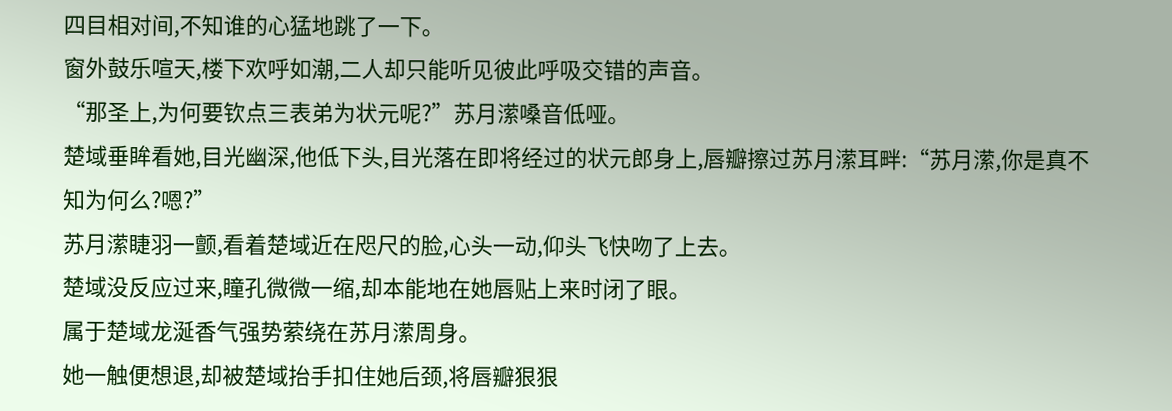四目相对间,不知谁的心猛地跳了一下。
窗外鼓乐喧天,楼下欢呼如潮,二人却只能听见彼此呼吸交错的声音。
“那圣上,为何要钦点三表弟为状元呢?”苏月潆嗓音低哑。
楚域垂眸看她,目光幽深,他低下头,目光落在即将经过的状元郎身上,唇瓣擦过苏月潆耳畔:“苏月潆,你是真不知为何么?嗯?”
苏月潆睫羽一颤,看着楚域近在咫尺的脸,心头一动,仰头飞快吻了上去。
楚域没反应过来,瞳孔微微一缩,却本能地在她唇贴上来时闭了眼。
属于楚域龙涎香气强势萦绕在苏月潆周身。
她一触便想退,却被楚域抬手扣住她后颈,将唇瓣狠狠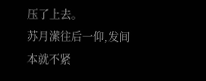压了上去。
苏月潆往后一仰,发间本就不紧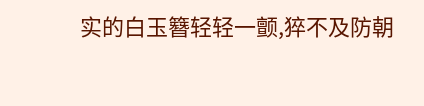实的白玉簪轻轻一颤,猝不及防朝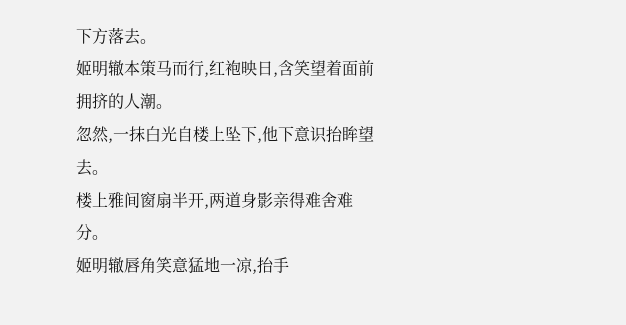下方落去。
姬明辙本策马而行,红袍映日,含笑望着面前拥挤的人潮。
忽然,一抹白光自楼上坠下,他下意识抬眸望去。
楼上雅间窗扇半开,两道身影亲得难舍难分。
姬明辙唇角笑意猛地一凉,抬手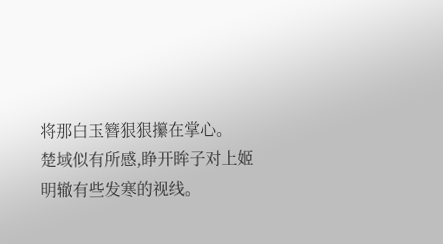将那白玉簪狠狠攥在掌心。
楚域似有所感,睁开眸子对上姬明辙有些发寒的视线。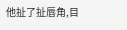他扯了扯唇角,目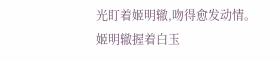光盯着姬明辙,吻得愈发动情。
姬明辙握着白玉